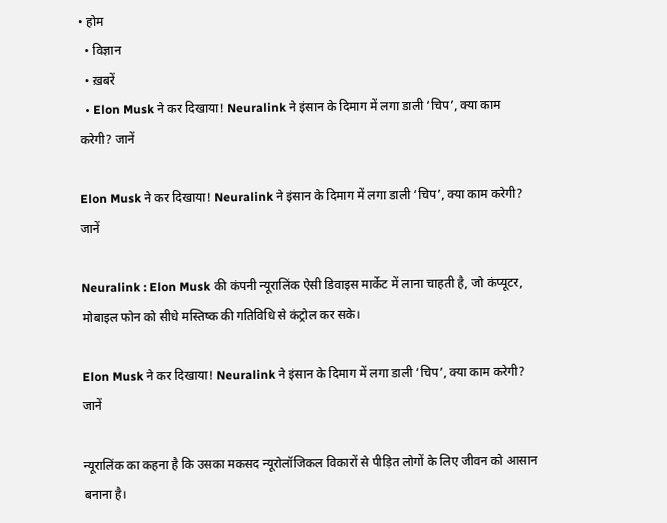• होम
  • विज्ञान
  • ख़बरें
  • Elon Musk ने कर दिखाया! Neuralink ने इंसान के दिमाग में लगा डाली ‘चिप’, क्‍या काम करेगी? जानें

Elon Musk ने कर दिखाया! Neuralink ने इंसान के दिमाग में लगा डाली ‘चिप’, क्‍या काम करेगी? जानें

Neuralink : Elon Musk की कंपनी न्यूरालिंक ऐसी डिवाइस मार्केट में लाना चाहती है, जो कंप्‍यूटर, मोबाइल फोन को सीधे मस्तिष्‍क की गतिविधि से कंट्रोल कर सके।

Elon Musk ने कर दिखाया! Neuralink ने इंसान के दिमाग में लगा डाली ‘चिप’, क्‍या काम करेगी? जानें

न्‍यूरालिंक का कहना है कि उसका मकसद न्यूरोलॉजिकल विकारों से पीड़ित लोगों के लिए जीवन को आसान बनाना है।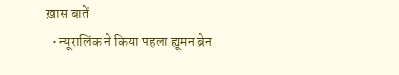ख़ास बातें
  • न्‍यूरालिंक ने किया पहला ह्यूमन ब्रेन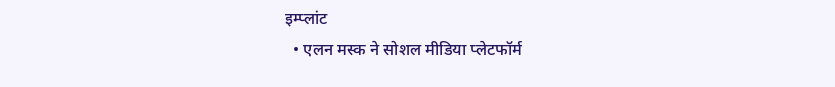इम्‍प्‍लांट
  • एलन मस्‍क ने सोशल मीडिया प्‍लेटफॉर्म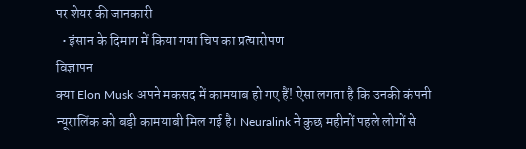पर शेयर की जानकारी
  • इंसान के दिमाग में किया गया चिप का प्रत्‍यारोपण
विज्ञापन
क्‍या Elon Musk अपने मकसद में कामयाब हो गए हैं! ऐसा लगता है कि उनकी कंपनी न्‍यूरालिंक को बड़ी कामयाबी मिल गई है। Neuralink ने कुछ महीनों पहले लोगों से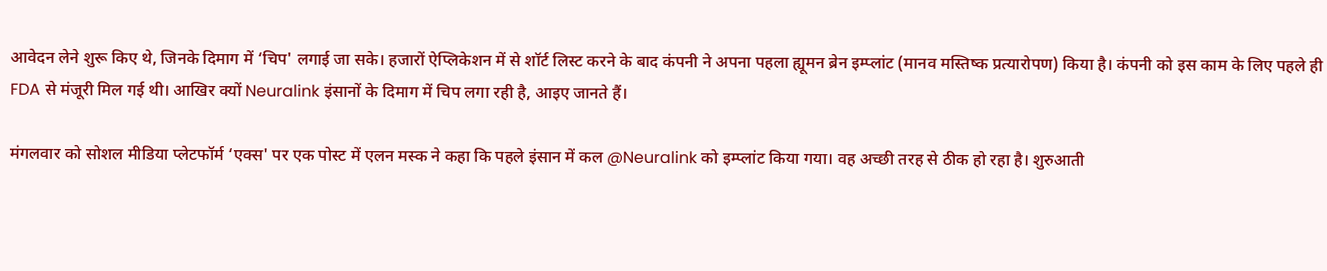आवेदन लेने शुरू किए थे, जिनके दिमाग में ‘चिप' लगाई जा सके। हजारों ऐप्लिकेशन में से शॉर्ट लिस्‍ट करने के बाद कंपनी ने अपना पहला ह्यूमन ब्रेन इम्‍प्‍लांट (मानव मस्तिष्क प्रत्यारोपण) किया है। कंपनी को इस काम के लिए पहले ही FDA से मंजूरी मिल गई थी। आखिर क्‍यों Neuralink इंसानों के दिमाग में चिप लगा रही है, आइए जानते हैं।

मंगलवार को सोशल मीडिया प्‍लेटफॉर्म ‘एक्‍स' पर एक पोस्‍ट में एलन मस्‍क ने कहा कि पहले इंसान में कल @Neuralink को इम्‍प्‍लांट किया गया। वह अच्छी तरह से ठीक हो रहा है। शुरुआती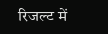रिजल्‍ट में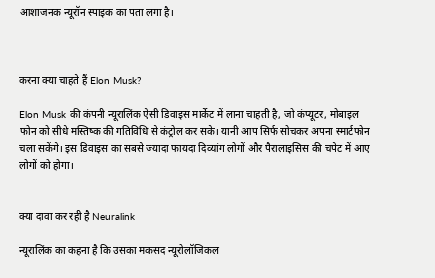आशाजनक न्यूरॉन स्पाइक का पता लगा है।



करना क्‍या चाहते हैं Elon Musk?

Elon Musk की कंपनी न्यूरालिंक ऐसी डिवाइस मार्केट में लाना चाहती है, जो कंप्‍यूटर, मोबाइल फोन को सीधे मस्तिष्‍क की गतिविधि से कंट्रोल कर सके। यानी आप सिर्फ सोचकर अपना स्‍मार्टफोन चला सकेंगे। इस डिवाइस का सबसे ज्‍यादा फायदा दिव्यांग लोगों और पैरालाइसिस की चपेट में आए लोगों को होगा।


क्‍या दावा कर रही है Neuralink

न्‍यूरालिंक का कहना है कि उसका मकसद न्यूरोलॉजिकल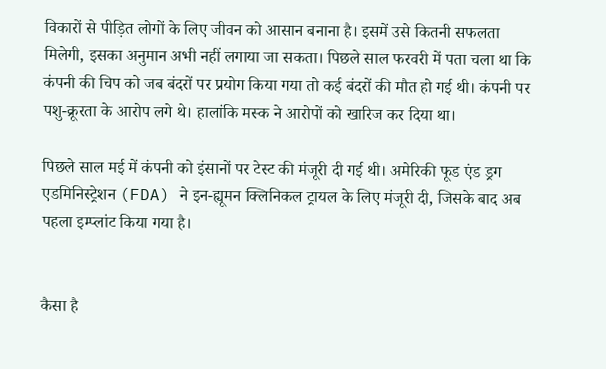विकारों से पीड़ित लोगों के लिए जीवन को आसान बनाना है। इसमें उसे कितनी सफलता मिलेगी, इसका अनुमान अभी नहीं लगाया जा सकता। पिछले साल फरवरी में पता चला था कि कंपनी की चिप को जब बंदरों पर प्रयोग किया गया तो कई बंदरों की मौत हो गई थी। कंपनी पर पशु-क्रूरता के आरोप लगे थे। हालांकि मस्‍क ने आरोपों को खारिज कर दिया था।

पिछले साल मई में कंपनी को इंसानों पर टेस्‍ट की मंजूरी दी गई थी। अमेरिकी फूड एंड ड्रग एडमिनिस्‍ट्रेशन (FDA) ने इन-ह्यूमन क्लिनिकल ट्रायल के लिए मंजूरी दी, जिसके बाद अब पहला इम्‍प्‍लांट किया गया है।


कैसा है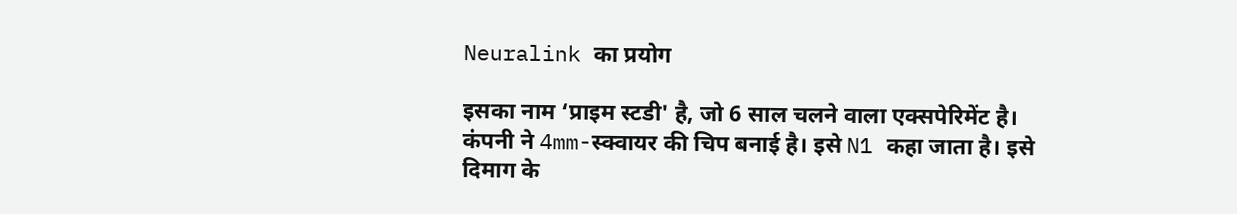Neuralink का प्रयोग

इसका नाम ‘प्राइम स्टडी' है, जो 6 साल चलने वाला एक्‍सपेरिमेंट है। कंपनी ने 4mm-स्क्वायर की चिप बनाई है। इसे N1 कहा जाता है। इसे दिमाग के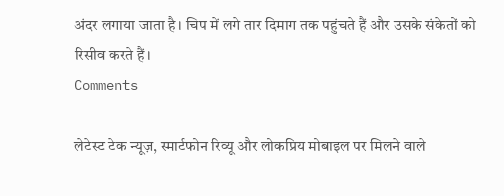अंदर लगाया जाता है। चिप में लगे तार दिमाग तक पहुंचते हैं और उसके संकेतों को रिसीव करते हैं।
Comments

लेटेस्ट टेक न्यूज़, स्मार्टफोन रिव्यू और लोकप्रिय मोबाइल पर मिलने वाले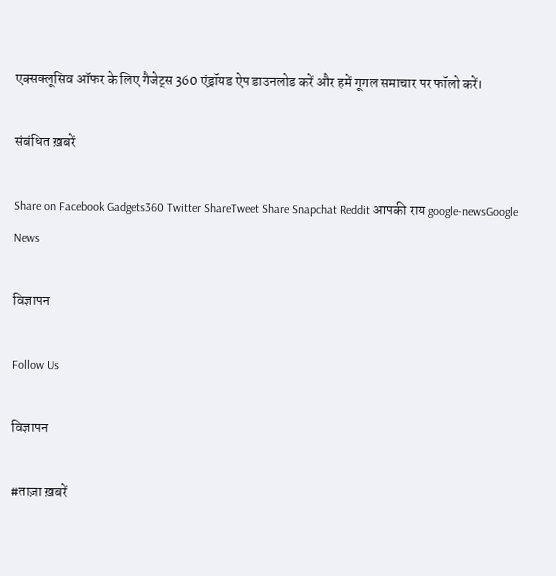एक्सक्लूसिव ऑफर के लिए गैजेट्स 360 एंड्रॉयड ऐप डाउनलोड करें और हमें गूगल समाचार पर फॉलो करें।

संबंधित ख़बरें

Share on Facebook Gadgets360 Twitter ShareTweet Share Snapchat Reddit आपकी राय google-newsGoogle News

विज्ञापन

Follow Us

विज्ञापन

#ताज़ा ख़बरें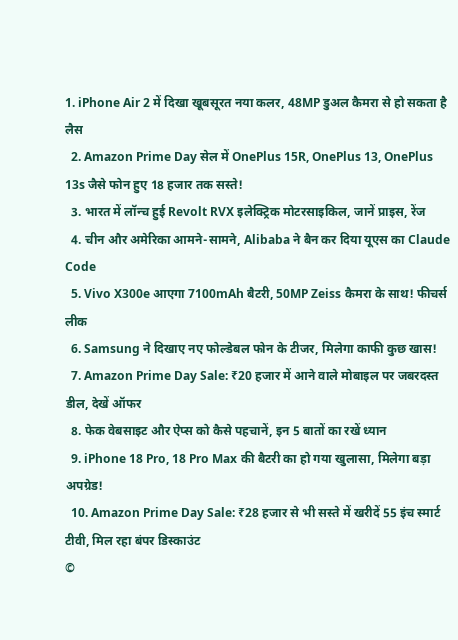1. iPhone Air 2 में दिखा खूबसूरत नया कलर, 48MP डुअल कैमरा से हो सकता है लैस
  2. Amazon Prime Day सेल में OnePlus 15R, OnePlus 13, OnePlus 13s जैसे फोन हुए 18 हजार तक सस्ते!
  3. भारत में लॉन्च हुई Revolt RVX इलेक्ट्रिक मोटरसाइकिल, जानें प्राइस, रेंज
  4. चीन और अमेरिका आमने-सामने, Alibaba ने बैन कर दिया यूएस का Claude Code
  5. Vivo X300e आएगा 7100mAh बैटरी, 50MP Zeiss कैमरा के साथ! फीचर्स लीक
  6. Samsung ने दिखाए नए फोल्डेबल फोन के टीजर, मिलेगा काफी कुछ खास!
  7. Amazon Prime Day Sale: ₹20 हजार में आने वाले मोबाइल पर जबरदस्त डील, देखें ऑफर
  8. फेक वेबसाइट और ऐप्स को कैसे पहचानें, इन 5 बातों का रखें ध्यान
  9. iPhone 18 Pro, 18 Pro Max की बैटरी का हो गया खुलासा, मिलेगा बड़ा अपग्रेड!
  10. Amazon Prime Day Sale: ₹28 हजार से भी सस्ते में खरीदें 55 इंच स्मार्ट टीवी, मिल रहा बंपर डिस्काउंट
©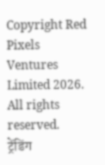Copyright Red Pixels Ventures Limited 2026. All rights reserved.
ट्रेंडिंग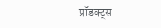प्रॉडक्ट्स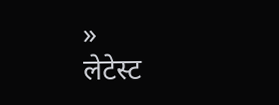»
लेटेस्ट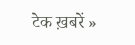टेक ख़बरें »